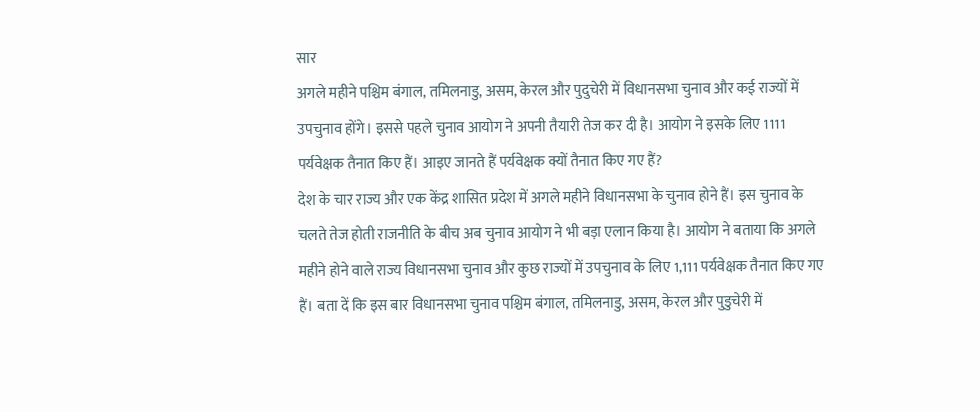सार
अगले महीने पश्चिम बंगाल, तमिलनाडु, असम, केरल और पुदुचेरी में विधानसभा चुनाव और कई राज्यों में उपचुनाव होंगे। इससे पहले चुनाव आयोग ने अपनी तैयारी तेज कर दी है। आयोग ने इसके लिए 1111 पर्यवेक्षक तैनात किए हैं। आइए जानते हैं पर्यवेक्षक क्यों तैनात किए गए हैं?
देश के चार राज्य और एक केंद्र शासित प्रदेश में अगले महीने विधानसभा के चुनाव होने हैं। इस चुनाव के चलते तेज होती राजनीति के बीच अब चुनाव आयोग ने भी बड़ा एलान किया है। आयोग ने बताया कि अगले महीने होने वाले राज्य विधानसभा चुनाव और कुछ राज्यों में उपचुनाव के लिए 1,111 पर्यवेक्षक तैनात किए गए हैं। बता दें कि इस बार विधानसभा चुनाव पश्चिम बंगाल, तमिलनाडु, असम, केरल और पुडुचेरी में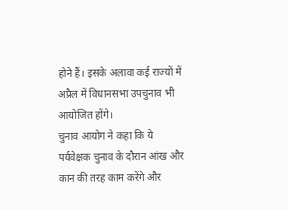होने हैं। इसके अलावा कई राज्यों में अप्रैल में विधानसभा उपचुनाव भी आयोजित होंगे।
चुनाव आयोग ने कहा कि ये पर्यवेक्षक चुनाव के दौरान आंख और कान की तरह काम करेंगे और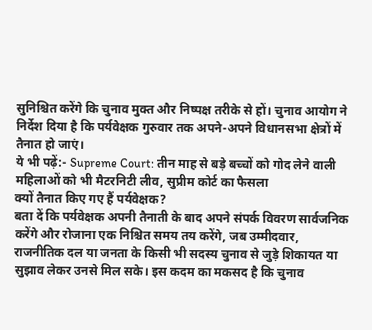सुनिश्चित करेंगे कि चुनाव मुक्त और निष्पक्ष तरीके से हों। चुनाव आयोग ने निर्देश दिया है कि पर्यवेक्षक गुरुवार तक अपने-अपने विधानसभा क्षेत्रों में तैनात हो जाएं।
ये भी पढ़ें:- Supreme Court: तीन माह से बड़े बच्चों को गोद लेने वाली महिलाओं को भी मैटरनिटी लीव, सुप्रीम कोर्ट का फैसला
क्यों तैनात किए गए हैं पर्यवेक्षक?
बता दें कि पर्यवेक्षक अपनी तैनाती के बाद अपने संपर्क विवरण सार्वजनिक करेंगे और रोजाना एक निश्चित समय तय करेंगे, जब उम्मीदवार, राजनीतिक दल या जनता के किसी भी सदस्य चुनाव से जुड़े शिकायत या सुझाव लेकर उनसे मिल सके। इस कदम का मकसद है कि चुनाव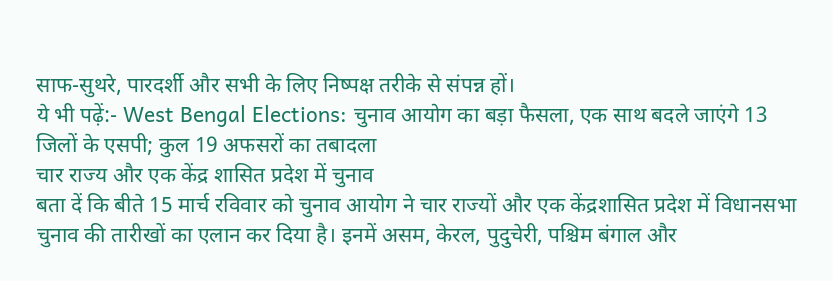साफ-सुथरे, पारदर्शी और सभी के लिए निष्पक्ष तरीके से संपन्न हों।
ये भी पढ़ें:- West Bengal Elections: चुनाव आयोग का बड़ा फैसला, एक साथ बदले जाएंगे 13 जिलों के एसपी; कुल 19 अफसरों का तबादला
चार राज्य और एक केंद्र शासित प्रदेश में चुनाव
बता दें कि बीते 15 मार्च रविवार को चुनाव आयोग ने चार राज्यों और एक केंद्रशासित प्रदेश में विधानसभा चुनाव की तारीखों का एलान कर दिया है। इनमें असम, केरल, पुदुचेरी, पश्चिम बंगाल और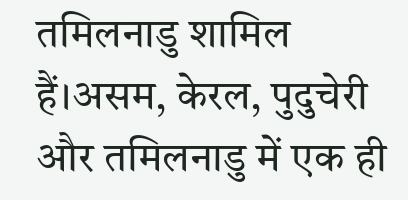तमिलनाडु शामिल हैं।असम, केरल, पुदुचेरी और तमिलनाडु में एक ही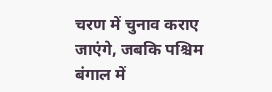चरण में चुनाव कराए जाएंगे, जबकि पश्चिम बंगाल में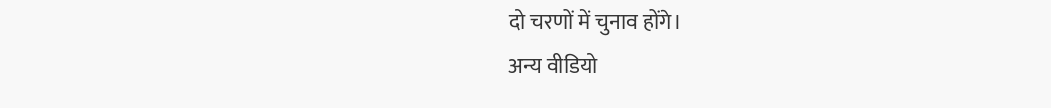दो चरणों में चुनाव होंगे।
अन्य वीडियो